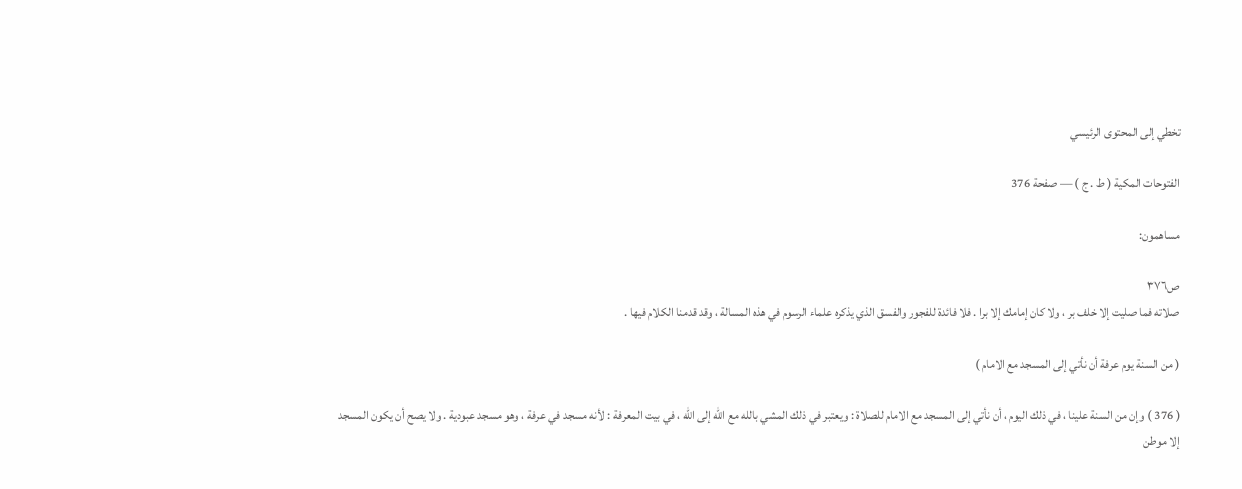تخطي إلى المحتوى الرئيسي

الفتوحات المكية ( ط . ج ) — صفحة 376

مساهمون:

ص٣٧٦
صلاته فما صليت إلا خلف بر ، ولا كان إمامك إلا برا . فلا فائدة للفجور والفسق الذي يذكره علماء الرسوم في هذه المسالة ، وقد قدمنا الكلام فيها .

( من السنة يوم عرفة أن نأتي إلى المسجد مع الامام )

( 376 ) وإن من السنة علينا ، في ذلك اليوم ، أن نأتي إلى المسجد مع الامام للصلاة : ويعتبر في ذلك المشي بالله مع الله إلى الله ، في بيت المعرفة : لأنه مسجد في عرفة ، وهو مسجد عبودية . ولا يصح أن يكون المسجد إلا موطن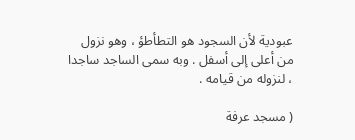عبودية لأن السجود هو التطأطؤ ، وهو نزول من أعلى إلى أسفل . وبه سمى الساجد ساجدا ، لنزوله من قيامه .

( مسجد عرفة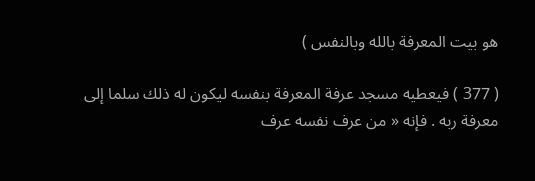هو بيت المعرفة بالله وبالنفس )

( 377 ) فيعطيه مسجد عرفة المعرفة بنفسه ليكون له ذلك سلما إلى معرفة ربه . فإنه « من عرف نفسه عرف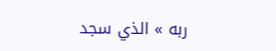ربه » الذي سجد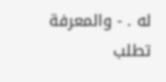له . - والمعرفة تطلب